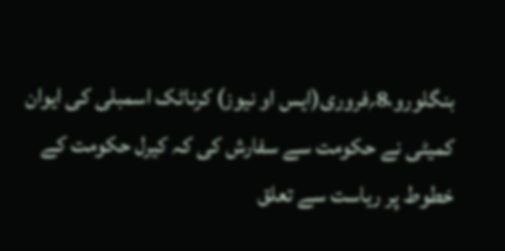بنگلورو،8؍فروری(ایس او نیوز) کرناٹک اسمبلی کی ایوان کمیٹی نے حکومت سے سفارش کی کہ کیرل حکومت کے خطوط پر ریاست سے تعلق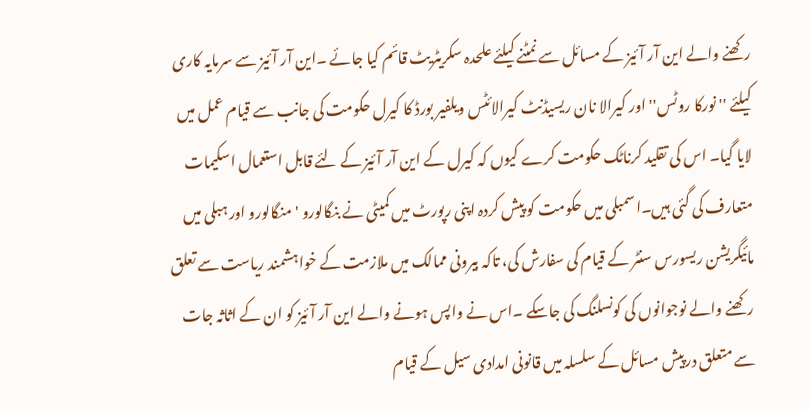رکھنے والے این آر آئیز کے مسائل سے نمٹنے کیلئے علحدہ سکریٹریٹ قائم کیا جائے ۔این آر آئیز سے سرمایہ کاری کیلئے '' نورکا روٹس'' اور کیرالا نان ریسیڈنٹ کیرالائٹس ویلفیر بورڈ کا کیرل حکومت کی جانب سے قیام عمل میں لایا گیا۔ اس کی تقلید کرناٹک حکومت کرے کیوں کہ کیرل کے این آر آئیز کے لئے قابل استعمال اسکیمات متعارف کی گئی ہیں۔اسمبلی میں حکومت کو پیش کردہ اپنی رپورٹ میں کمیٹی نے بنگالورو ' منگالورو اور ہبلی میں مائیگریشن ریسورس سنٹر کے قیام کی سفارش کی، تاکہ بیرونی ممالک میں ملازمت کے خواہشمند ریاست سے تعلق رکھنے والے نوجوانوں کی کونسلنگ کی جاسکے ۔اس نے واپس ہونے والے این آر آئیز کو ان کے اثاثہ جات سے متعلق درپیش مسائل کے سلسلہ میں قانونی امدادی سیل کے قیام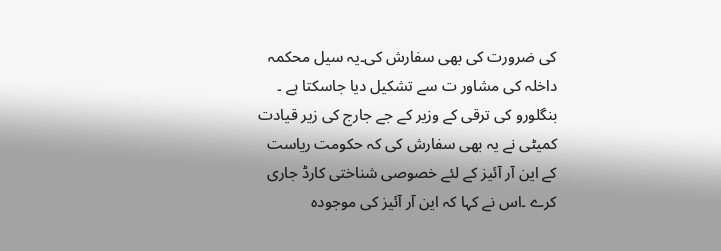کی ضرورت کی بھی سفارش کی۔یہ سیل محکمہ داخلہ کی مشاور ت سے تشکیل دیا جاسکتا ہے ۔ بنگلورو کی ترقی کے وزیر کے جے جارج کی زیر قیادت کمیٹی نے یہ بھی سفارش کی کہ حکومت ریاست کے این آر آئیز کے لئے خصوصی شناختی کارڈ جاری کرے ۔اس نے کہا کہ این آر آئیز کی موجودہ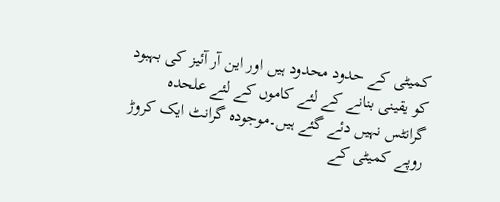کمیٹی کے حدود محدود ہیں اور این آر آئیز کی بہبود کو یقینی بنانے کے لئے کاموں کے لئے علحدہ گرانٹس نہیں دئے گئے ہیں۔موجودہ گرانٹ ایک کروڑ روپے کمیٹی کے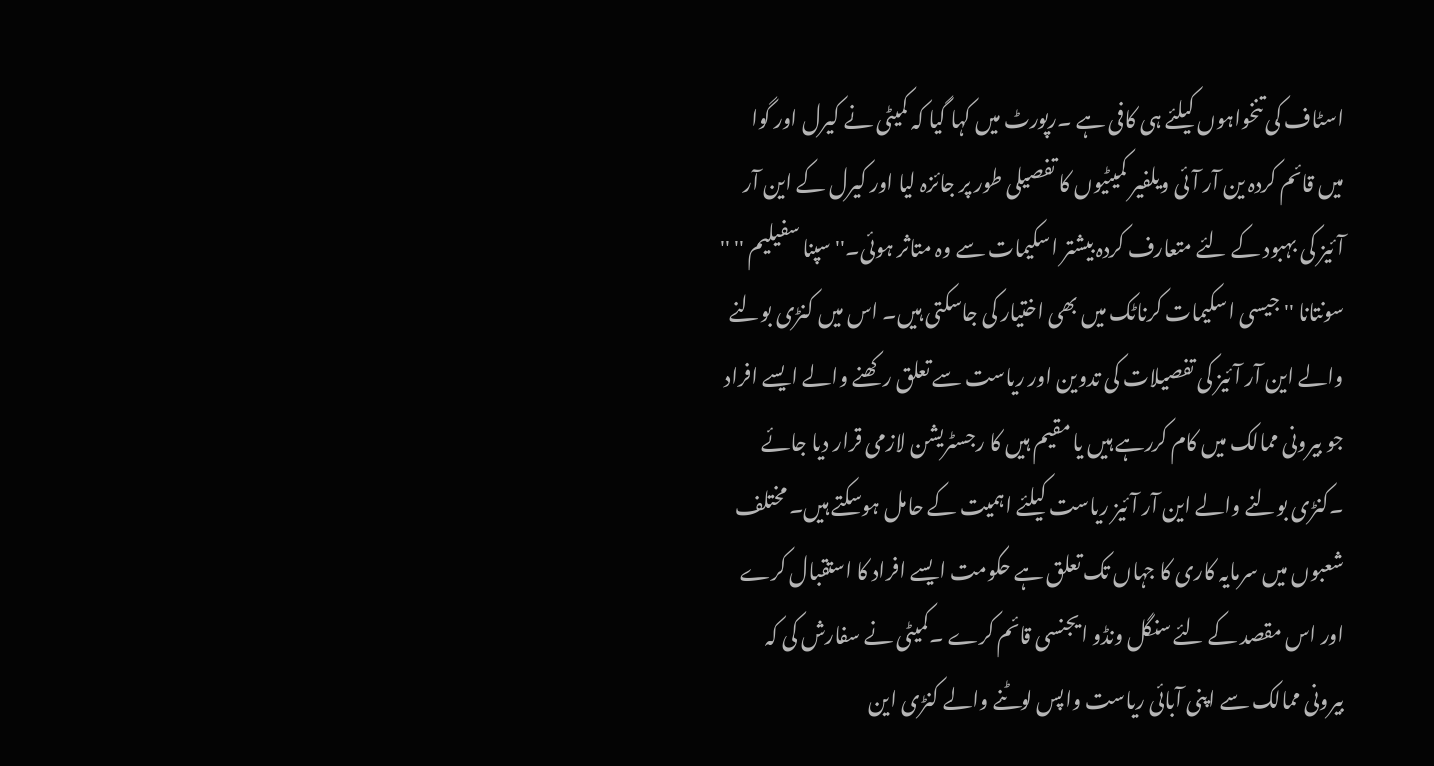اسٹاف کی تنخواہوں کیلئے ہی کافی ہے ۔رپورٹ میں کہا گیا کہ کمیٹی نے کیرل اور گوا میں قائم کردہ ین آر آئی ویلفیر کمیٹیوں کا تفصیلی طور پر جائزہ لیا اور کیرل کے این آر آئیز کی بہبود کے لئے متعارف کردہ بیشتر اسکیمات سے وہ متاثر ہوئی۔''سپنا سفیلیم '' '' سونتانا '' جیسی اسکیمات کرناٹک میں بھی اختیار کی جاسکتی ہیں۔ اس میں کنڑی بولنے والے این آر آئیز کی تفصیلات کی تدوین اور ریاست سے تعلق رکھنے والے ایسے افراد جو بیرونی ممالک میں کام کررہے ہیں یا مقیم ہیں کا رجسٹریشن لازمی قرار دیا جائے ۔کنڑی بولنے والے این آر آئیز ریاست کیلئے اہمیت کے حامل ہوسکتے ہیں۔ مختلف شعبوں میں سرمایہ کاری کا جہاں تک تعلق ہے حکومت ایسے افراد کا استقبال کرے اور اس مقصد کے لئے سنگل ونڈو ایجنسی قائم کرے ۔کمیٹی نے سفارش کی کہ بیرونی ممالک سے اپنی آبائی ریاست واپس لوٹنے والے کنڑی این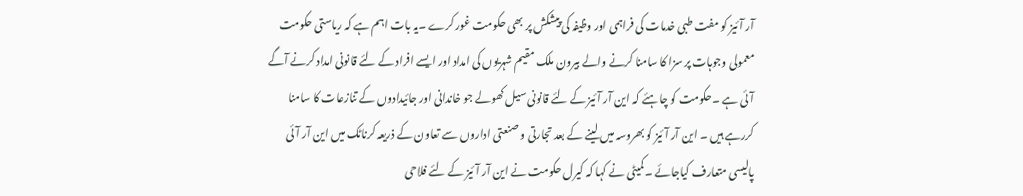آر آئیز کو مفت طبی خدمات کی فراہمی اور وظیفہ کی پیشکش پر بھی حکومت غور کرے ۔یہ بات اہم ہے کہ ریاستی حکومت معمولی وجوہات پر سزا کا سامنا کرنے والے بیرون ملک مقیم شہریوں کی امداد اور ایسے افراد کے لئے قانونی امداد کرنے آگے آئی ہے ۔حکومت کو چاہئے کہ این آر آئیز کے لئے قانونی سیل کھولے جو خاندانی اور جائیدادوں کے تنازعات کا سامنا کررہے ہیں ۔ این آر آئیز کو بھروسہ میں لینے کے بعد تجارتی و صنعتی اداروں سے تعاون کے ذریعہ کرناٹک میں این آر آئی پالیسی متعارف کیاجائے ۔کمیٹی نے کہا کہ کیرل حکومت نے این آر آئیز کے لئے فلاحی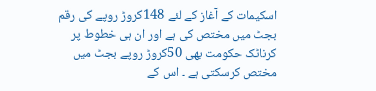اسکیمات کے آغاز کے لئے 148کروڑ روپے کی رقم بجٹ میں مختص کی ہے اور ان ہی خطوط پر کرناٹک حکومت بھی 50کروڑ روپے بجٹ میں مختص کرسکتی ہے ۔ اس کے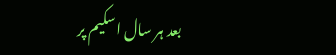بعد ہر سال اسکیم پر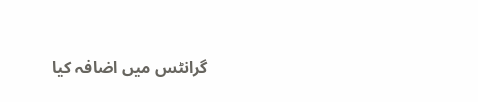گرانٹس میں اضافہ کیا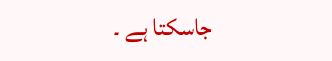جاسکتا ہے ۔